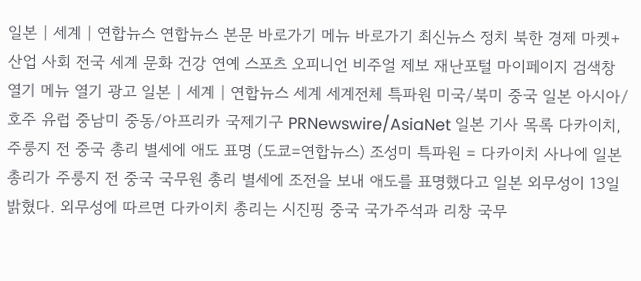일본 | 세계 | 연합뉴스 연합뉴스 본문 바로가기 메뉴 바로가기 최신뉴스 정치 북한 경제 마켓+ 산업 사회 전국 세계 문화 건강 연예 스포츠 오피니언 비주얼 제보 재난포털 마이페이지 검색창 열기 메뉴 열기 광고 일본 | 세계 | 연합뉴스 세계 세계전체 특파원 미국/북미 중국 일본 아시아/호주 유럽 중남미 중동/아프리카 국제기구 PRNewswire/AsiaNet 일본 기사 목록 다카이치, 주룽지 전 중국 총리 별세에 애도 표명 (도쿄=연합뉴스) 조성미 특파원 = 다카이치 사나에 일본 총리가 주룽지 전 중국 국무원 총리 별세에 조전을 보내 애도를 표명했다고 일본 외무성이 13일 밝혔다. 외무성에 따르면 다카이치 총리는 시진핑 중국 국가주석과 리창 국무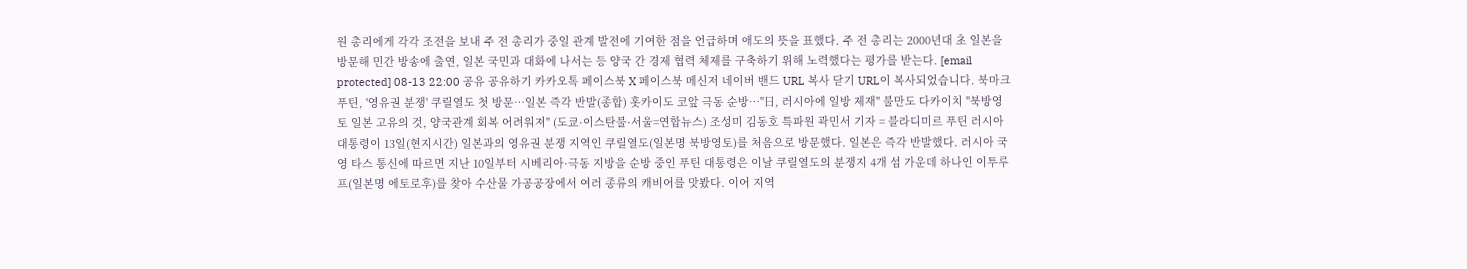원 총리에게 각각 조전을 보내 주 전 총리가 중일 관계 발전에 기여한 점을 언급하며 애도의 뜻을 표했다. 주 전 총리는 2000년대 초 일본을 방문해 민간 방송에 출연, 일본 국민과 대화에 나서는 등 양국 간 경제 협력 체제를 구축하기 위해 노력했다는 평가를 받는다. [email protected] 08-13 22:00 공유 공유하기 카카오톡 페이스북 X 페이스북 메신저 네이버 밴드 URL 복사 닫기 URL이 복사되었습니다. 북마크 푸틴, '영유권 분쟁' 쿠릴열도 첫 방문…일본 즉각 반발(종합) 홋카이도 코앞 극동 순방…"日, 러시아에 일방 제재" 불만도 다카이치 "북방영토 일본 고유의 것, 양국관계 회복 어려워져" (도쿄·이스탄불·서울=연합뉴스) 조성미 김동호 특파원 곽민서 기자 = 블라디미르 푸틴 러시아 대통령이 13일(현지시간) 일본과의 영유권 분쟁 지역인 쿠릴열도(일본명 북방영토)를 처음으로 방문했다. 일본은 즉각 반발했다. 러시아 국영 타스 통신에 따르면 지난 10일부터 시베리아·극동 지방을 순방 중인 푸틴 대통령은 이날 쿠릴열도의 분쟁지 4개 섬 가운데 하나인 이투루프(일본명 에토로후)를 찾아 수산물 가공공장에서 여러 종류의 캐비어를 맛봤다. 이어 지역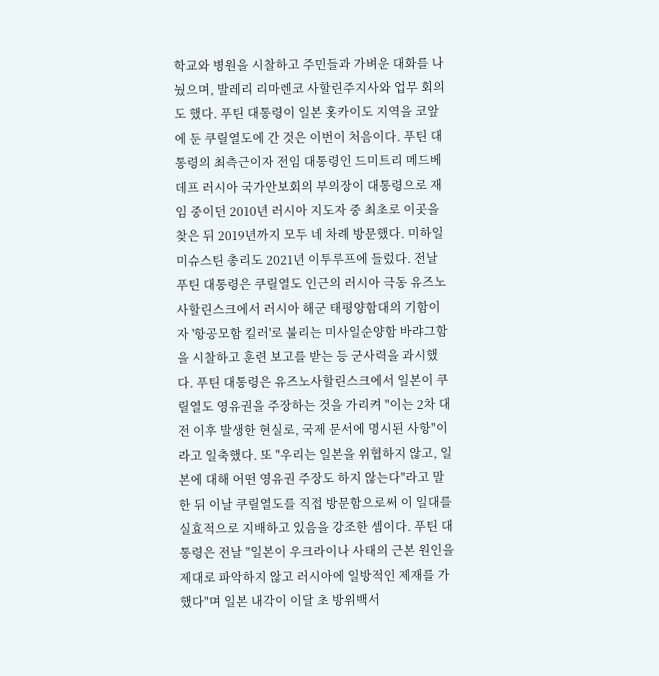학교와 병원을 시찰하고 주민들과 가벼운 대화를 나눴으며, 발레리 리마렌코 사할린주지사와 업무 회의도 했다. 푸틴 대통령이 일본 홋카이도 지역을 코앞에 둔 쿠릴열도에 간 것은 이번이 처음이다. 푸틴 대통령의 최측근이자 전임 대통령인 드미트리 메드베데프 러시아 국가안보회의 부의장이 대통령으로 재임 중이던 2010년 러시아 지도자 중 최초로 이곳을 찾은 뒤 2019년까지 모두 네 차례 방문했다. 미하일 미슈스틴 총리도 2021년 이투루프에 들렀다. 전날 푸틴 대통령은 쿠릴열도 인근의 러시아 극동 유즈노사할린스크에서 러시아 해군 태평양함대의 기함이자 '항공모함 킬러'로 불리는 미사일순양함 바랴그함을 시찰하고 훈련 보고를 받는 등 군사력을 과시했다. 푸틴 대통령은 유즈노사할린스크에서 일본이 쿠릴열도 영유권을 주장하는 것을 가리켜 "이는 2차 대전 이후 발생한 현실로, 국제 문서에 명시된 사항"이라고 일축했다. 또 "우리는 일본을 위협하지 않고, 일본에 대해 어떤 영유권 주장도 하지 않는다"라고 말한 뒤 이날 쿠릴열도를 직접 방문함으로써 이 일대를 실효적으로 지배하고 있음을 강조한 셈이다. 푸틴 대통령은 전날 "일본이 우크라이나 사태의 근본 원인을 제대로 파악하지 않고 러시아에 일방적인 제재를 가했다"며 일본 내각이 이달 초 방위백서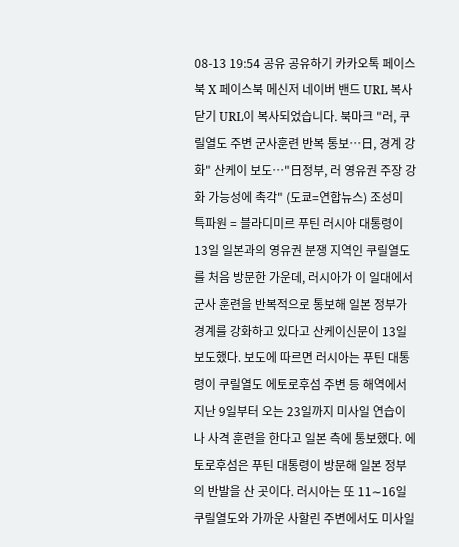08-13 19:54 공유 공유하기 카카오톡 페이스북 X 페이스북 메신저 네이버 밴드 URL 복사 닫기 URL이 복사되었습니다. 북마크 "러, 쿠릴열도 주변 군사훈련 반복 통보…日, 경계 강화" 산케이 보도…"日정부, 러 영유권 주장 강화 가능성에 촉각" (도쿄=연합뉴스) 조성미 특파원 = 블라디미르 푸틴 러시아 대통령이 13일 일본과의 영유권 분쟁 지역인 쿠릴열도를 처음 방문한 가운데, 러시아가 이 일대에서 군사 훈련을 반복적으로 통보해 일본 정부가 경계를 강화하고 있다고 산케이신문이 13일 보도했다. 보도에 따르면 러시아는 푸틴 대통령이 쿠릴열도 에토로후섬 주변 등 해역에서 지난 9일부터 오는 23일까지 미사일 연습이나 사격 훈련을 한다고 일본 측에 통보했다. 에토로후섬은 푸틴 대통령이 방문해 일본 정부의 반발을 산 곳이다. 러시아는 또 11∼16일 쿠릴열도와 가까운 사할린 주변에서도 미사일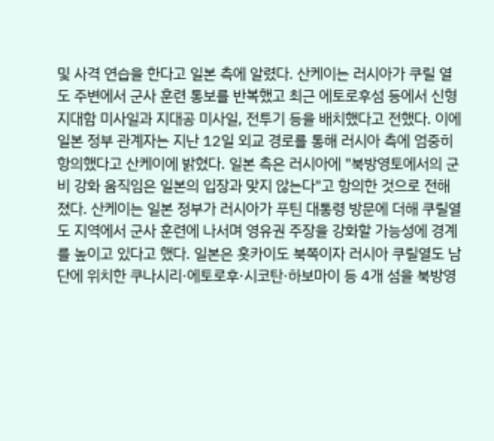및 사격 연습을 한다고 일본 측에 알렸다. 산케이는 러시아가 쿠릴 열도 주변에서 군사 훈련 통보를 반복했고 최근 에토로후섬 등에서 신형 지대함 미사일과 지대공 미사일, 전투기 등을 배치했다고 전했다. 이에 일본 정부 관계자는 지난 12일 외교 경로를 통해 러시아 측에 엄중히 항의했다고 산케이에 밝혔다. 일본 측은 러시아에 "북방영토에서의 군비 강화 움직임은 일본의 입장과 맞지 않는다"고 항의한 것으로 전해졌다. 산케이는 일본 정부가 러시아가 푸틴 대통령 방문에 더해 쿠릴열도 지역에서 군사 훈련에 나서며 영유권 주장을 강화할 가능성에 경계를 높이고 있다고 했다. 일본은 홋카이도 북쪽이자 러시아 쿠릴열도 남단에 위치한 쿠나시리·에토로후·시코탄·하보마이 등 4개 섬을 북방영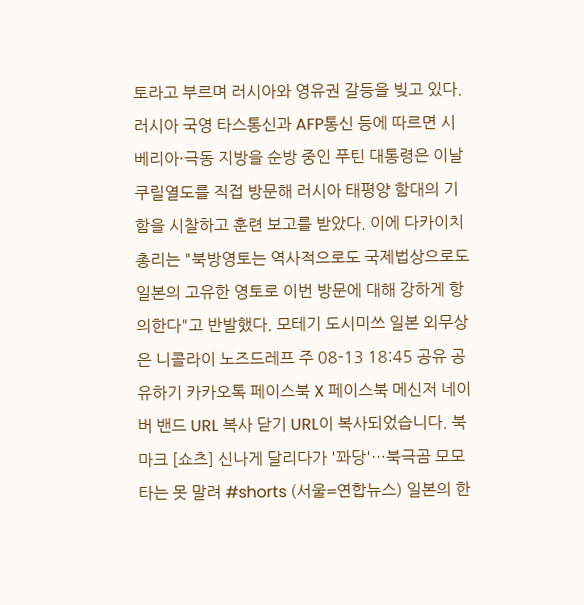토라고 부르며 러시아와 영유권 갈등을 빚고 있다. 러시아 국영 타스통신과 AFP통신 등에 따르면 시베리아·극동 지방을 순방 중인 푸틴 대통령은 이날 쿠릴열도를 직접 방문해 러시아 태평양 함대의 기함을 시찰하고 훈련 보고를 받았다. 이에 다카이치 총리는 "북방영토는 역사적으로도 국제법상으로도 일본의 고유한 영토로 이번 방문에 대해 강하게 항의한다"고 반발했다. 모테기 도시미쓰 일본 외무상은 니콜라이 노즈드레프 주 08-13 18:45 공유 공유하기 카카오톡 페이스북 X 페이스북 메신저 네이버 밴드 URL 복사 닫기 URL이 복사되었습니다. 북마크 [쇼츠] 신나게 달리다가 '꽈당'…북극곰 모모타는 못 말려 #shorts (서울=연합뉴스) 일본의 한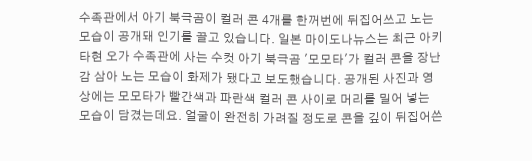수족관에서 아기 북극곰이 컬러 콘 4개를 한꺼번에 뒤집어쓰고 노는 모습이 공개돼 인기를 끌고 있습니다. 일본 마이도나뉴스는 최근 아키타현 오가 수족관에 사는 수컷 아기 북극곰 '모모타'가 컬러 콘을 장난감 삼아 노는 모습이 화제가 됐다고 보도했습니다. 공개된 사진과 영상에는 모모타가 빨간색과 파란색 컬러 콘 사이로 머리를 밀어 넣는 모습이 담겼는데요. 얼굴이 완전히 가려질 정도로 콘을 깊이 뒤집어쓴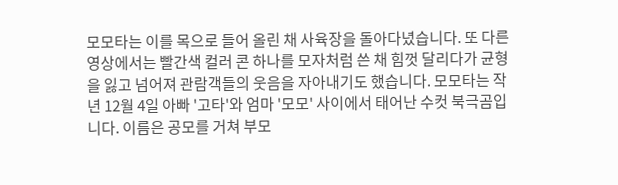모모타는 이를 목으로 들어 올린 채 사육장을 돌아다녔습니다. 또 다른 영상에서는 빨간색 컬러 콘 하나를 모자처럼 쓴 채 힘껏 달리다가 균형을 잃고 넘어져 관람객들의 웃음을 자아내기도 했습니다. 모모타는 작년 12월 4일 아빠 '고타'와 엄마 '모모' 사이에서 태어난 수컷 북극곰입니다. 이름은 공모를 거쳐 부모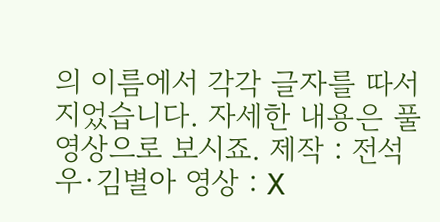의 이름에서 각각 글자를 따서 지었습니다. 자세한 내용은 풀영상으로 보시죠. 제작 : 전석우·김별아 영상 : X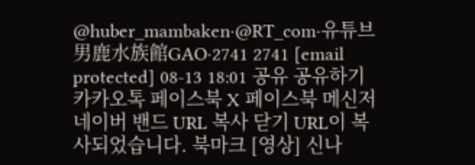@huber_mambaken·@RT_com·유튜브 男鹿水族館GAO·2741 2741 [email protected] 08-13 18:01 공유 공유하기 카카오톡 페이스북 X 페이스북 메신저 네이버 밴드 URL 복사 닫기 URL이 복사되었습니다. 북마크 [영상] 신나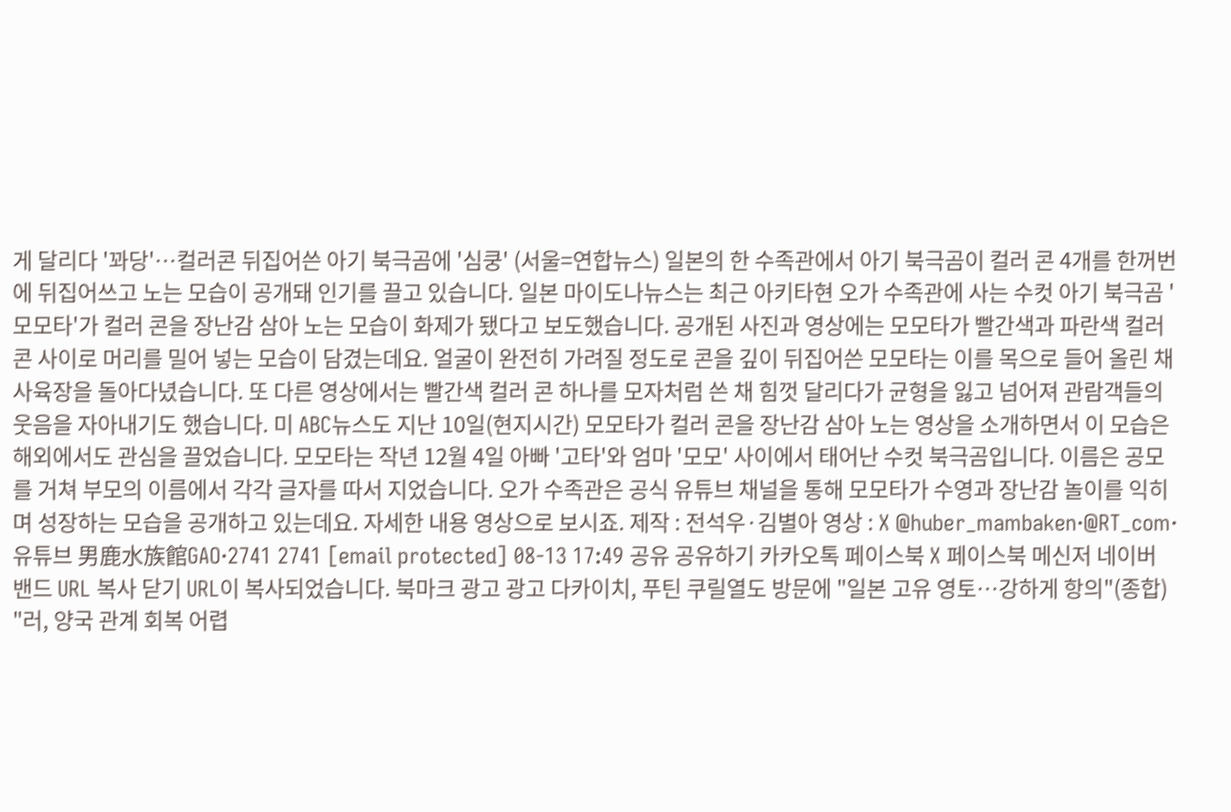게 달리다 '꽈당'…컬러콘 뒤집어쓴 아기 북극곰에 '심쿵' (서울=연합뉴스) 일본의 한 수족관에서 아기 북극곰이 컬러 콘 4개를 한꺼번에 뒤집어쓰고 노는 모습이 공개돼 인기를 끌고 있습니다. 일본 마이도나뉴스는 최근 아키타현 오가 수족관에 사는 수컷 아기 북극곰 '모모타'가 컬러 콘을 장난감 삼아 노는 모습이 화제가 됐다고 보도했습니다. 공개된 사진과 영상에는 모모타가 빨간색과 파란색 컬러 콘 사이로 머리를 밀어 넣는 모습이 담겼는데요. 얼굴이 완전히 가려질 정도로 콘을 깊이 뒤집어쓴 모모타는 이를 목으로 들어 올린 채 사육장을 돌아다녔습니다. 또 다른 영상에서는 빨간색 컬러 콘 하나를 모자처럼 쓴 채 힘껏 달리다가 균형을 잃고 넘어져 관람객들의 웃음을 자아내기도 했습니다. 미 ABC뉴스도 지난 10일(현지시간) 모모타가 컬러 콘을 장난감 삼아 노는 영상을 소개하면서 이 모습은 해외에서도 관심을 끌었습니다. 모모타는 작년 12월 4일 아빠 '고타'와 엄마 '모모' 사이에서 태어난 수컷 북극곰입니다. 이름은 공모를 거쳐 부모의 이름에서 각각 글자를 따서 지었습니다. 오가 수족관은 공식 유튜브 채널을 통해 모모타가 수영과 장난감 놀이를 익히며 성장하는 모습을 공개하고 있는데요. 자세한 내용 영상으로 보시죠. 제작 : 전석우·김별아 영상 : X @huber_mambaken·@RT_com·유튜브 男鹿水族館GAO·2741 2741 [email protected] 08-13 17:49 공유 공유하기 카카오톡 페이스북 X 페이스북 메신저 네이버 밴드 URL 복사 닫기 URL이 복사되었습니다. 북마크 광고 광고 다카이치, 푸틴 쿠릴열도 방문에 "일본 고유 영토…강하게 항의"(종합) "러, 양국 관계 회복 어렵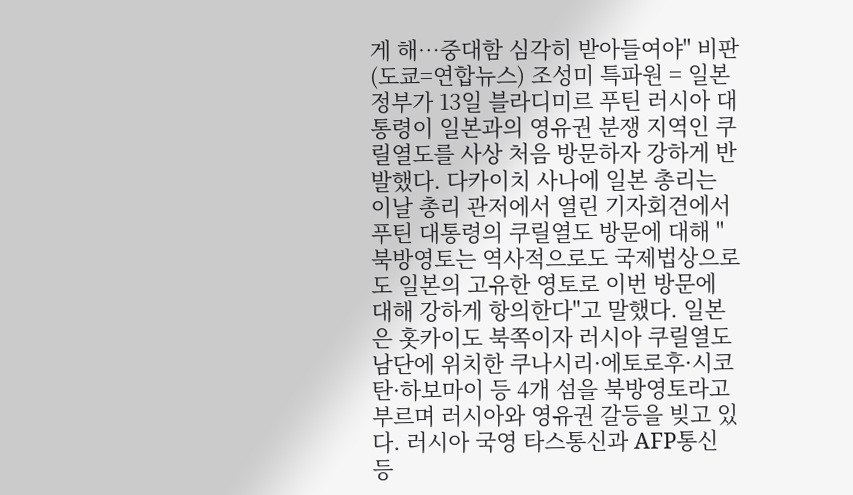게 해…중대함 심각히 받아들여야" 비판 (도쿄=연합뉴스) 조성미 특파원 = 일본 정부가 13일 블라디미르 푸틴 러시아 대통령이 일본과의 영유권 분쟁 지역인 쿠릴열도를 사상 처음 방문하자 강하게 반발했다. 다카이치 사나에 일본 총리는 이날 총리 관저에서 열린 기자회견에서 푸틴 대통령의 쿠릴열도 방문에 대해 "북방영토는 역사적으로도 국제법상으로도 일본의 고유한 영토로 이번 방문에 대해 강하게 항의한다"고 말했다. 일본은 홋카이도 북쪽이자 러시아 쿠릴열도 남단에 위치한 쿠나시리·에토로후·시코탄·하보마이 등 4개 섬을 북방영토라고 부르며 러시아와 영유권 갈등을 빚고 있다. 러시아 국영 타스통신과 AFP통신 등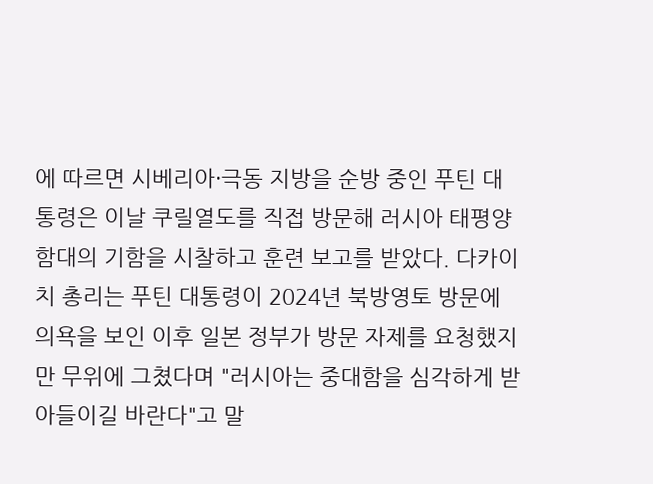에 따르면 시베리아·극동 지방을 순방 중인 푸틴 대통령은 이날 쿠릴열도를 직접 방문해 러시아 태평양 함대의 기함을 시찰하고 훈련 보고를 받았다. 다카이치 총리는 푸틴 대통령이 2024년 북방영토 방문에 의욕을 보인 이후 일본 정부가 방문 자제를 요청했지만 무위에 그쳤다며 "러시아는 중대함을 심각하게 받아들이길 바란다"고 말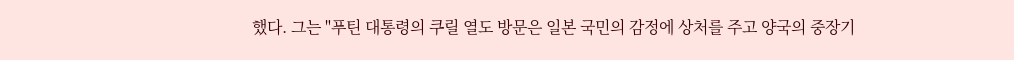했다. 그는 "푸틴 대통령의 쿠릴 열도 방문은 일본 국민의 감정에 상처를 주고 양국의 중장기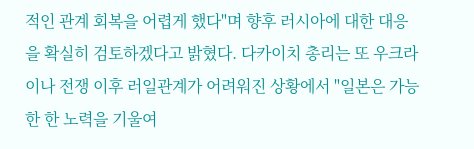적인 관계 회복을 어렵게 했다"며 향후 러시아에 대한 대응을 확실히 검토하겠다고 밝혔다. 다카이치 총리는 또 우크라이나 전쟁 이후 러일관계가 어려워진 상황에서 "일본은 가능한 한 노력을 기울여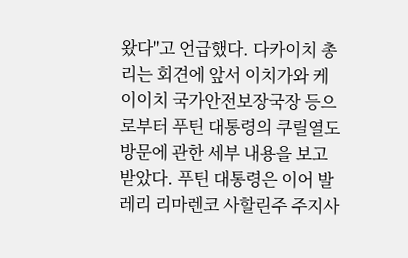왔다"고 언급했다. 다카이치 총리는 회견에 앞서 이치가와 케이이치 국가안전보장국장 등으로부터 푸틴 대통령의 쿠릴열도 방문에 관한 세부 내용을 보고 받았다. 푸틴 대통령은 이어 발레리 리마렌코 사할린주 주지사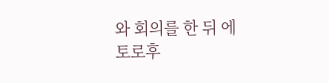와 회의를 한 뒤 에토로후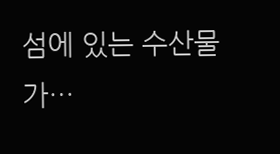섬에 있는 수산물 가…